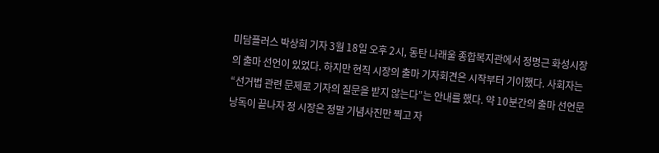미담플러스 박상희 기자 3월 18일 오후 2시, 동탄 나래울 종합복지관에서 정명근 화성시장의 출마 선언이 있었다. 하지만 현직 시장의 출마 기자회견은 시작부터 기이했다. 사회자는 “선거법 관련 문제로 기자의 질문을 받지 않는다”는 안내를 했다. 약 10분간의 출마 선언문 낭독이 끝나자 정 시장은 정말 기념사진만 찍고 자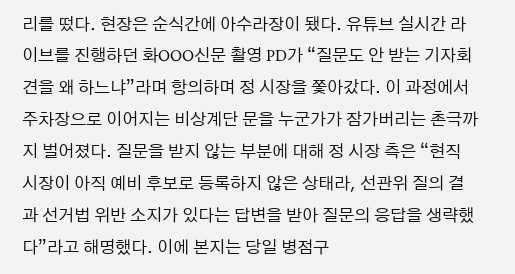리를 떴다. 현장은 순식간에 아수라장이 됐다. 유튜브 실시간 라이브를 진행하던 화OOO신문 촬영 PD가 “질문도 안 받는 기자회견을 왜 하느냐”라며 항의하며 정 시장을 쫓아갔다. 이 과정에서 주차장으로 이어지는 비상계단 문을 누군가가 잠가버리는 촌극까지 벌어졌다. 질문을 받지 않는 부분에 대해 정 시장 측은 “현직 시장이 아직 예비 후보로 등록하지 않은 상태라, 선관위 질의 결과 선거법 위반 소지가 있다는 답변을 받아 질문의 응답을 생략했다”라고 해명했다. 이에 본지는 당일 병점구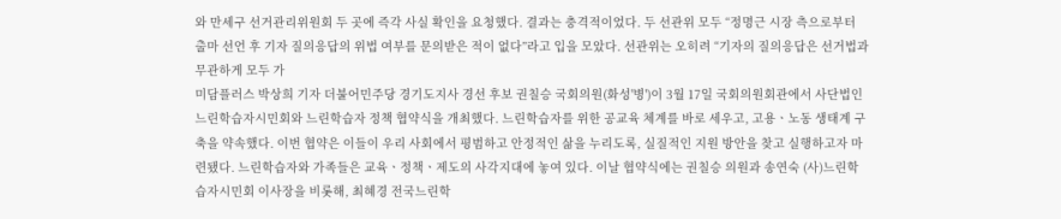와 만세구 선거관리위원회 두 곳에 즉각 사실 확인을 요청했다. 결과는 충격적이었다. 두 선관위 모두 “정명근 시장 측으로부터 출마 선언 후 기자 질의응답의 위법 여부를 문의받은 적이 없다”라고 입을 모았다. 선관위는 오히려 “기자의 질의응답은 선거법과 무관하게 모두 가
미담플러스 박상희 기자 더불어민주당 경기도지사 경선 후보 권칠승 국회의원(화성'병')이 3월 17일 국회의원회관에서 사단법인 느린학습자시민회와 느린학습자 정책 협약식을 개최했다. 느린학습자를 위한 공교육 체계를 바로 세우고, 고용ㆍ노동 생태계 구축을 약속했다. 이번 협약은 이들이 우리 사회에서 평범하고 안정적인 삶을 누리도록, 실질적인 지원 방안을 찾고 실행하고자 마련됐다. 느린학습자와 가족들은 교육ㆍ정책ㆍ제도의 사각지대에 놓여 있다. 이날 협약식에는 권칠승 의원과 송연숙 (사)느린학습자시민회 이사장을 비롯해, 최혜경 전국느린학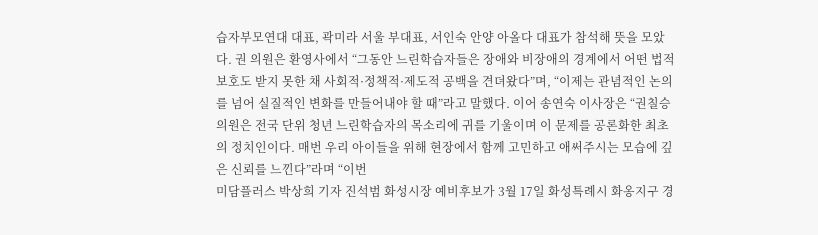습자부모연대 대표, 곽미라 서울 부대표, 서인숙 안양 아올다 대표가 참석해 뜻을 모았다. 권 의원은 환영사에서 “그동안 느린학습자들은 장애와 비장애의 경계에서 어떤 법적 보호도 받지 못한 채 사회적·정책적·제도적 공백을 견뎌왔다”며, “이제는 관념적인 논의를 넘어 실질적인 변화를 만들어내야 할 때”라고 말했다. 이어 송연숙 이사장은 “권칠승 의원은 전국 단위 청년 느린학습자의 목소리에 귀를 기울이며 이 문제를 공론화한 최초의 정치인이다. 매번 우리 아이들을 위해 현장에서 함께 고민하고 애써주시는 모습에 깊은 신뢰를 느낀다”라며 “이번
미담플러스 박상희 기자 진석범 화성시장 예비후보가 3월 17일 화성특례시 화옹지구 경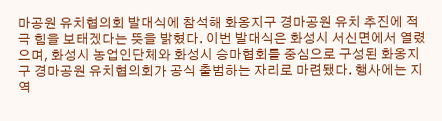마공원 유치협의회 발대식에 참석해 화옹지구 경마공원 유치 추진에 적극 힘을 보태겠다는 뜻을 밝혔다. 이번 발대식은 화성시 서신면에서 열렸으며, 화성시 농업인단체와 화성시 승마협회를 중심으로 구성된 화옹지구 경마공원 유치협의회가 공식 출범하는 자리로 마련됐다. 행사에는 지역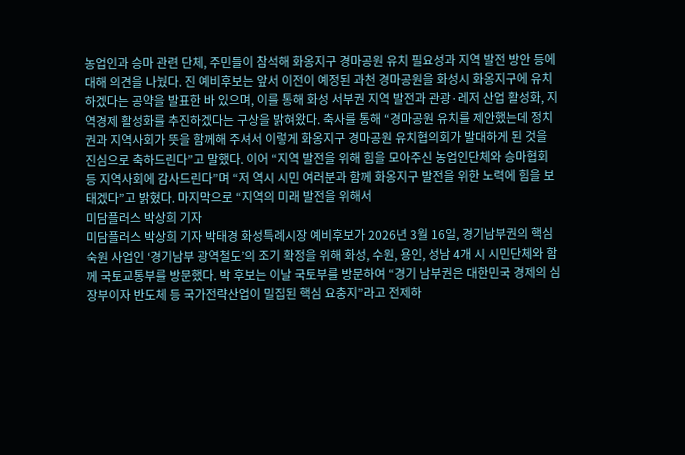농업인과 승마 관련 단체, 주민들이 참석해 화옹지구 경마공원 유치 필요성과 지역 발전 방안 등에 대해 의견을 나눴다. 진 예비후보는 앞서 이전이 예정된 과천 경마공원을 화성시 화옹지구에 유치하겠다는 공약을 발표한 바 있으며, 이를 통해 화성 서부권 지역 발전과 관광·레저 산업 활성화, 지역경제 활성화를 추진하겠다는 구상을 밝혀왔다. 축사를 통해 “경마공원 유치를 제안했는데 정치권과 지역사회가 뜻을 함께해 주셔서 이렇게 화옹지구 경마공원 유치협의회가 발대하게 된 것을 진심으로 축하드린다”고 말했다. 이어 “지역 발전을 위해 힘을 모아주신 농업인단체와 승마협회 등 지역사회에 감사드린다”며 “저 역시 시민 여러분과 함께 화옹지구 발전을 위한 노력에 힘을 보태겠다”고 밝혔다. 마지막으로 “지역의 미래 발전을 위해서
미담플러스 박상희 기자
미담플러스 박상희 기자 박태경 화성특례시장 예비후보가 2026년 3월 16일, 경기남부권의 핵심 숙원 사업인 ‘경기남부 광역철도’의 조기 확정을 위해 화성, 수원, 용인, 성남 4개 시 시민단체와 함께 국토교통부를 방문했다. 박 후보는 이날 국토부를 방문하여 “경기 남부권은 대한민국 경제의 심장부이자 반도체 등 국가전략산업이 밀집된 핵심 요충지”라고 전제하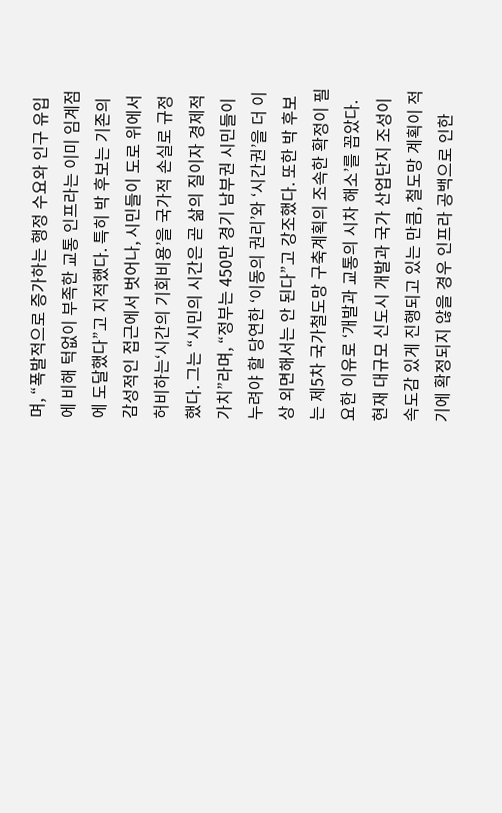며, “폭발적으로 증가하는 행정 수요와 인구 유입에 비해 턱없이 부족한 교통 인프라는 이미 임계점에 도달했다”고 지적했다. 특히 박 후보는 기존의 감성적인 접근에서 벗어나, 시민들이 도로 위에서 허비하는‘시간의 기회비용’을 국가적 손실로 규정했다. 그는 “시민의 시간은 곧 삶의 질이자 경제적 가치”라며, “정부는 450만 경기 남부권 시민들이 누려야 할 당연한 ‘이동의 권리’와 ‘시간권’을 더 이상 외면해서는 안 된다”고 강조했다. 또한 박 후보는 제5차 국가철도망 구축계획의 조속한 확정이 필요한 이유로 ‘개발과 교통의 시차 해소’를 꼽았다. 현재 대규모 신도시 개발과 국가 산업단지 조성이 속도감 있게 진행되고 있는 만큼, 철도망 계획이 적기에 확정되지 않을 경우 인프라 공백으로 인한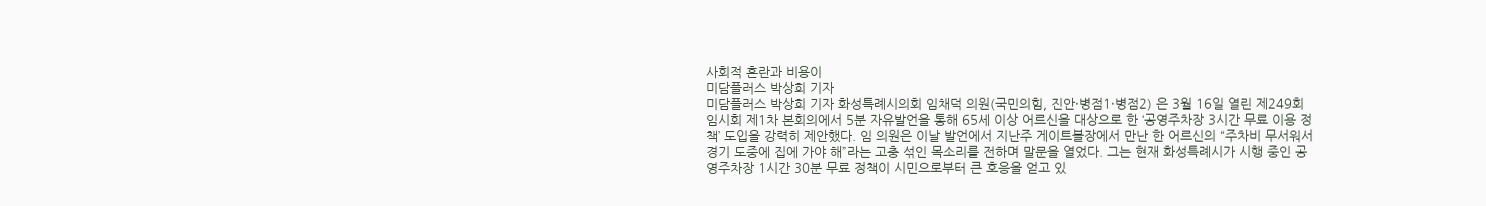사회적 혼란과 비용이
미담플러스 박상희 기자
미담플러스 박상희 기자 화성특례시의회 임채덕 의원(국민의힘, 진안·병점1·병점2) 은 3월 16일 열린 제249회 임시회 제1차 본회의에서 5분 자유발언을 통해 65세 이상 어르신을 대상으로 한 ‘공영주차장 3시간 무료 이용 정책’ 도입을 강력히 제안했다. 임 의원은 이날 발언에서 지난주 게이트볼장에서 만난 한 어르신의 “주차비 무서워서 경기 도중에 집에 가야 해”라는 고충 섞인 목소리를 전하며 말문을 열었다. 그는 현재 화성특례시가 시행 중인 공영주차장 1시간 30분 무료 정책이 시민으로부터 큰 호응을 얻고 있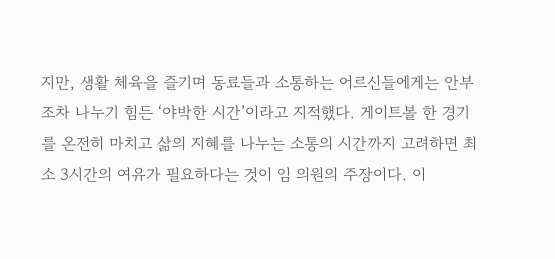지만, 생활 체육을 즐기며 동료들과 소통하는 어르신들에게는 안부조차 나누기 힘든 ‘야박한 시간’이라고 지적했다. 게이트볼 한 경기를 온전히 마치고 삶의 지혜를 나누는 소통의 시간까지 고려하면 최소 3시간의 여유가 필요하다는 것이 임 의원의 주장이다. 이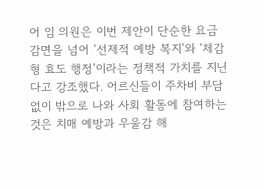어 임 의원은 이번 제안이 단순한 요금 감면을 넘어 ‘선제적 예방 복지’와 ‘체감형 효도 행정’이라는 정책적 가치를 지닌다고 강조했다. 어르신들이 주차비 부담 없이 밖으로 나와 사회 활동에 참여하는 것은 치매 예방과 우울감 해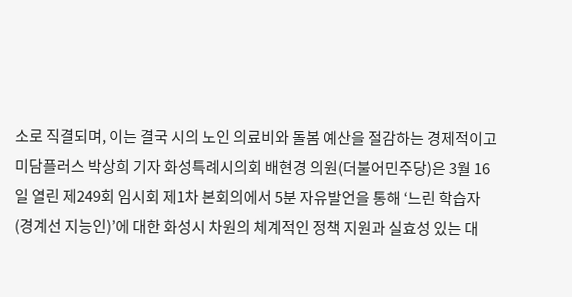소로 직결되며, 이는 결국 시의 노인 의료비와 돌봄 예산을 절감하는 경제적이고
미담플러스 박상희 기자 화성특례시의회 배현경 의원(더불어민주당)은 3월 16일 열린 제249회 임시회 제1차 본회의에서 5분 자유발언을 통해 ‘느린 학습자(경계선 지능인)’에 대한 화성시 차원의 체계적인 정책 지원과 실효성 있는 대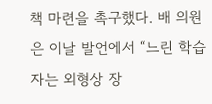책 마련을 촉구했다. 배 의원은 이날 발언에서 “느린 학습자는 외형상 장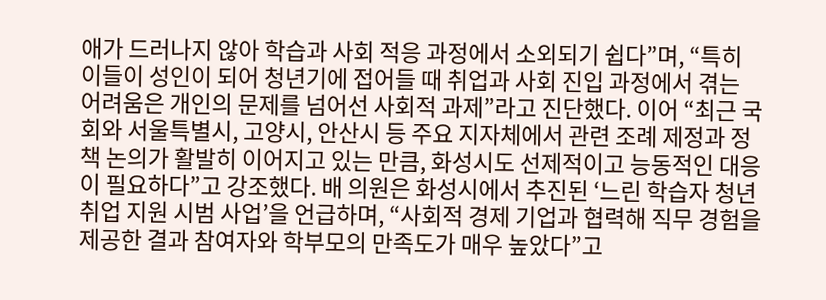애가 드러나지 않아 학습과 사회 적응 과정에서 소외되기 쉽다”며, “특히 이들이 성인이 되어 청년기에 접어들 때 취업과 사회 진입 과정에서 겪는 어려움은 개인의 문제를 넘어선 사회적 과제”라고 진단했다. 이어 “최근 국회와 서울특별시, 고양시, 안산시 등 주요 지자체에서 관련 조례 제정과 정책 논의가 활발히 이어지고 있는 만큼, 화성시도 선제적이고 능동적인 대응이 필요하다”고 강조했다. 배 의원은 화성시에서 추진된 ‘느린 학습자 청년 취업 지원 시범 사업’을 언급하며, “사회적 경제 기업과 협력해 직무 경험을 제공한 결과 참여자와 학부모의 만족도가 매우 높았다”고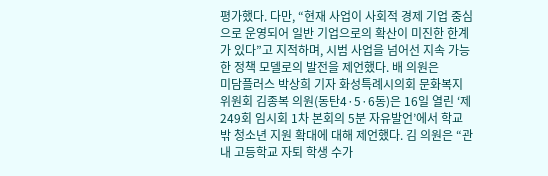평가했다. 다만, “현재 사업이 사회적 경제 기업 중심으로 운영되어 일반 기업으로의 확산이 미진한 한계가 있다”고 지적하며, 시범 사업을 넘어선 지속 가능한 정책 모델로의 발전을 제언했다. 배 의원은
미담플러스 박상희 기자 화성특례시의회 문화복지위원회 김종복 의원(동탄4·5·6동)은 16일 열린 ‘제249회 임시회 1차 본회의 5분 자유발언’에서 학교 밖 청소년 지원 확대에 대해 제언했다. 김 의원은 “관내 고등학교 자퇴 학생 수가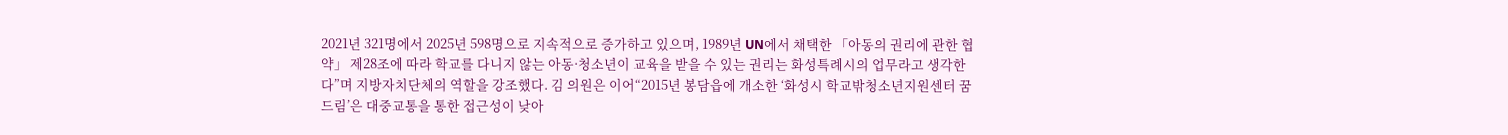2021년 321명에서 2025년 598명으로 지속적으로 증가하고 있으며, 1989년 UN에서 채택한 「아동의 권리에 관한 협약」 제28조에 따라 학교를 다니지 않는 아동·청소년이 교육을 받을 수 있는 권리는 화성특례시의 업무라고 생각한다”며 지방자치단체의 역할을 강조했다. 김 의원은 이어“2015년 봉담읍에 개소한 ‘화성시 학교밖청소년지원센터 꿈드림’은 대중교통을 통한 접근성이 낮아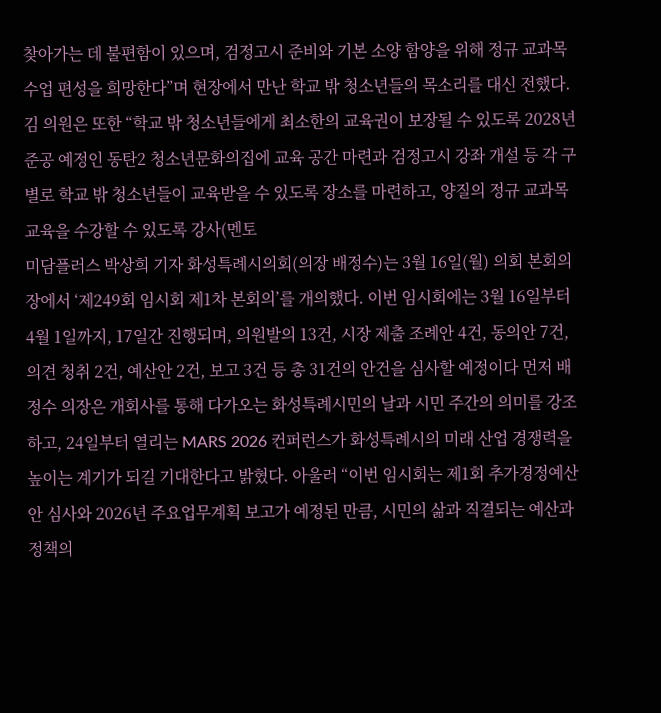찾아가는 데 불편함이 있으며, 검정고시 준비와 기본 소양 함양을 위해 정규 교과목 수업 편성을 희망한다”며 현장에서 만난 학교 밖 청소년들의 목소리를 대신 전했다. 김 의원은 또한 “학교 밖 청소년들에게 최소한의 교육권이 보장될 수 있도록 2028년 준공 예정인 동탄2 청소년문화의집에 교육 공간 마련과 검정고시 강좌 개설 등 각 구별로 학교 밖 청소년들이 교육받을 수 있도록 장소를 마련하고, 양질의 정규 교과목 교육을 수강할 수 있도록 강사(멘토
미담플러스 박상희 기자 화성특례시의회(의장 배정수)는 3월 16일(월) 의회 본회의장에서 ‘제249회 임시회 제1차 본회의’를 개의했다. 이번 임시회에는 3월 16일부터 4월 1일까지, 17일간 진행되며, 의원발의 13건, 시장 제출 조례안 4건, 동의안 7건, 의견 청취 2건, 예산안 2건, 보고 3건 등 총 31건의 안건을 심사할 예정이다 먼저 배정수 의장은 개회사를 통해 다가오는 화성특례시민의 날과 시민 주간의 의미를 강조하고, 24일부터 열리는 MARS 2026 컨퍼런스가 화성특례시의 미래 산업 경쟁력을 높이는 계기가 되길 기대한다고 밝혔다. 아울러 “이번 임시회는 제1회 추가경정예산안 심사와 2026년 주요업무계획 보고가 예정된 만큼, 시민의 삶과 직결되는 예산과 정책의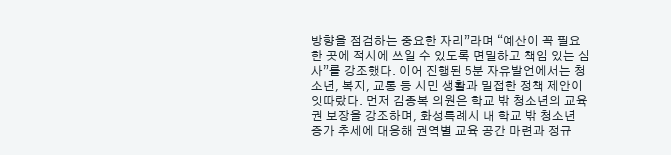방향을 점검하는 중요한 자리”라며 “예산이 꼭 필요한 곳에 적시에 쓰일 수 있도록 면밀하고 책임 있는 심사”를 강조했다. 이어 진행된 5분 자유발언에서는 청소년, 복지, 교통 등 시민 생활과 밀접한 정책 제안이 잇따랐다. 먼저 김종복 의원은 학교 밖 청소년의 교육권 보장을 강조하며, 화성특례시 내 학교 밖 청소년 증가 추세에 대응해 권역별 교육 공간 마련과 정규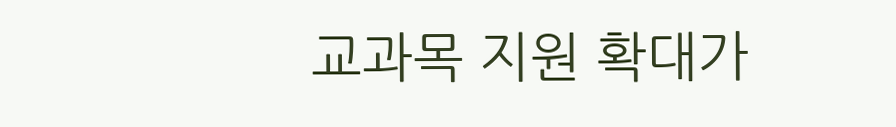교과목 지원 확대가